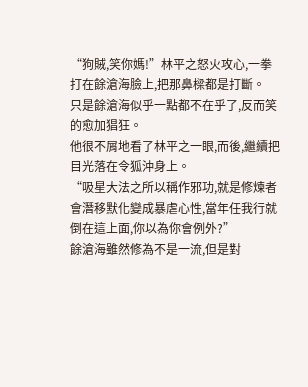“狗賊,笑你媽!”林平之怒火攻心,一拳打在餘滄海臉上,把那鼻樑都是打斷。
只是餘滄海似乎一點都不在乎了,反而笑的愈加猖狂。
他很不屑地看了林平之一眼,而後,繼續把目光落在令狐沖身上。
“吸星大法之所以稱作邪功,就是修煉者會潛移默化變成暴虐心性,當年任我行就倒在這上面,你以為你會例外?”
餘滄海雖然修為不是一流,但是對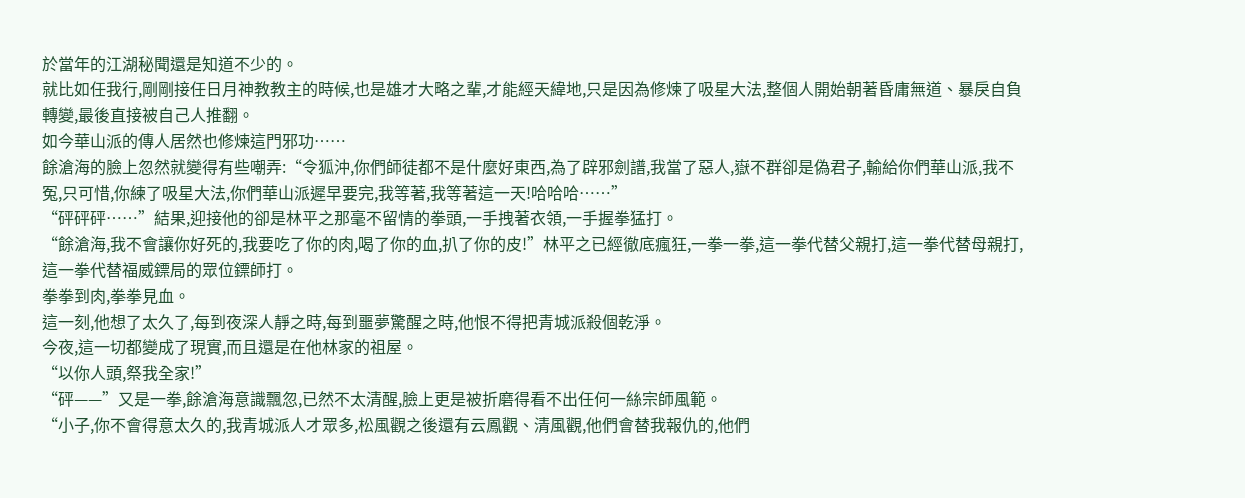於當年的江湖秘聞還是知道不少的。
就比如任我行,剛剛接任日月神教教主的時候,也是雄才大略之輩,才能經天緯地,只是因為修煉了吸星大法,整個人開始朝著昏庸無道、暴戾自負轉變,最後直接被自己人推翻。
如今華山派的傳人居然也修煉這門邪功……
餘滄海的臉上忽然就變得有些嘲弄:“令狐沖,你們師徒都不是什麼好東西,為了辟邪劍譜,我當了惡人,嶽不群卻是偽君子,輸給你們華山派,我不冤,只可惜,你練了吸星大法,你們華山派遲早要完,我等著,我等著這一天!哈哈哈……”
“砰砰砰……”結果,迎接他的卻是林平之那毫不留情的拳頭,一手拽著衣領,一手握拳猛打。
“餘滄海,我不會讓你好死的,我要吃了你的肉,喝了你的血,扒了你的皮!”林平之已經徹底瘋狂,一拳一拳,這一拳代替父親打,這一拳代替母親打,這一拳代替福威鏢局的眾位鏢師打。
拳拳到肉,拳拳見血。
這一刻,他想了太久了,每到夜深人靜之時,每到噩夢驚醒之時,他恨不得把青城派殺個乾淨。
今夜,這一切都變成了現實,而且還是在他林家的祖屋。
“以你人頭,祭我全家!”
“砰——”又是一拳,餘滄海意識飄忽,已然不太清醒,臉上更是被折磨得看不出任何一絲宗師風範。
“小子,你不會得意太久的,我青城派人才眾多,松風觀之後還有云鳳觀、清風觀,他們會替我報仇的,他們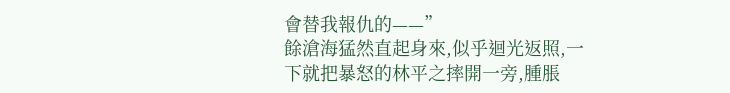會替我報仇的——”
餘滄海猛然直起身來,似乎迴光返照,一下就把暴怒的林平之摔開一旁,腫脹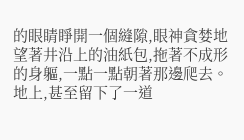的眼睛睜開一個縫隙,眼神貪婪地望著井沿上的油紙包,拖著不成形的身軀,一點一點朝著那邊爬去。
地上,甚至留下了一道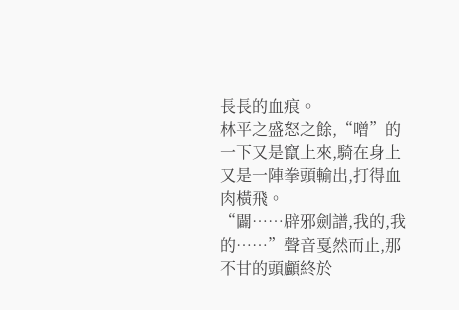長長的血痕。
林平之盛怒之餘,“噌”的一下又是竄上來,騎在身上又是一陣拳頭輸出,打得血肉橫飛。
“闢……辟邪劍譜,我的,我的……”聲音戛然而止,那不甘的頭顱終於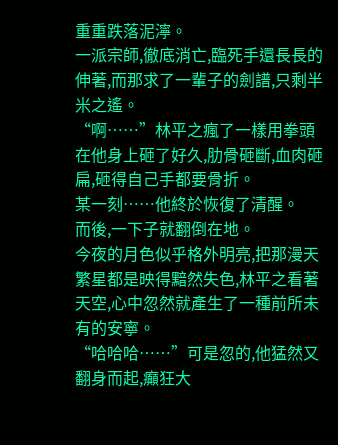重重跌落泥濘。
一派宗師,徹底消亡,臨死手還長長的伸著,而那求了一輩子的劍譜,只剩半米之遙。
“啊……”林平之瘋了一樣用拳頭在他身上砸了好久,肋骨砸斷,血肉砸扁,砸得自己手都要骨折。
某一刻……他終於恢復了清醒。
而後,一下子就翻倒在地。
今夜的月色似乎格外明亮,把那漫天繁星都是映得黯然失色,林平之看著天空,心中忽然就產生了一種前所未有的安寧。
“哈哈哈……”可是忽的,他猛然又翻身而起,癲狂大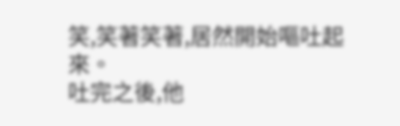笑,笑著笑著,居然開始嘔吐起來。
吐完之後,他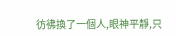彷彿換了一個人,眼神平靜,只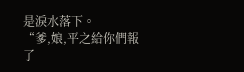是淚水落下。
“爹,娘,平之給你們報了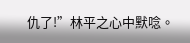仇了!”林平之心中默唸。